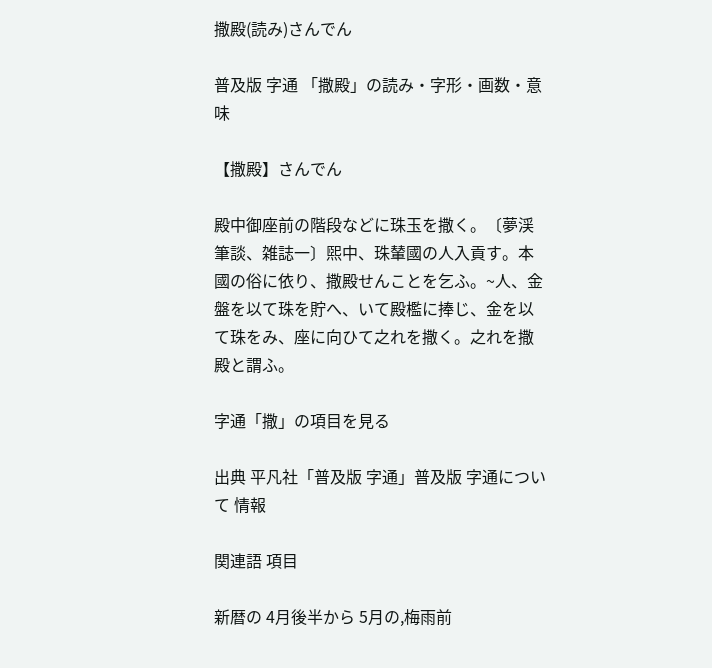撒殿(読み)さんでん

普及版 字通 「撒殿」の読み・字形・画数・意味

【撒殿】さんでん

殿中御座前の階段などに珠玉を撒く。〔夢渓筆談、雑誌一〕煕中、珠輦國の人入貢す。本國の俗に依り、撒殿せんことを乞ふ。~人、金盤を以て珠を貯へ、いて殿檻に捧じ、金を以て珠をみ、座に向ひて之れを撒く。之れを撒殿と謂ふ。

字通「撒」の項目を見る

出典 平凡社「普及版 字通」普及版 字通について 情報

関連語 項目

新暦の 4月後半から 5月の,梅雨前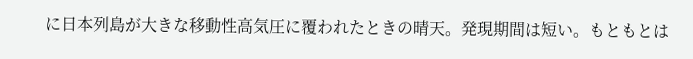に日本列島が大きな移動性高気圧に覆われたときの晴天。発現期間は短い。もともとは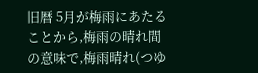旧暦 5月が梅雨にあたることから,梅雨の晴れ間の意味で,梅雨晴れ(つゆ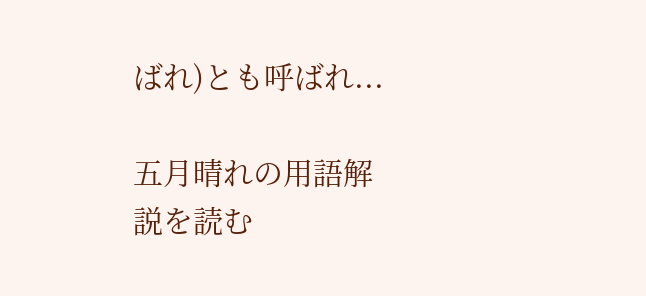ばれ)とも呼ばれ...

五月晴れの用語解説を読む